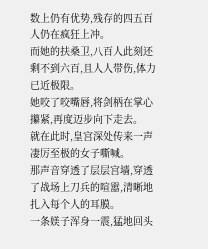数上仍有优势,残存的四五百人仍在疯狂上冲。
而她的扶桑卫,八百人此刻还剩不到六百,且人人带伤,体力已近极限。
她咬了咬嘴唇,将剑柄在掌心攥紧,再度迈步向下走去。
就在此时,皇宫深处传来一声凄厉至极的女子嘶喊。
那声音穿透了层层宫墙,穿透了战场上刀兵的喧嚣,清晰地扎入每个人的耳膜。
一条媄子浑身一震,猛地回头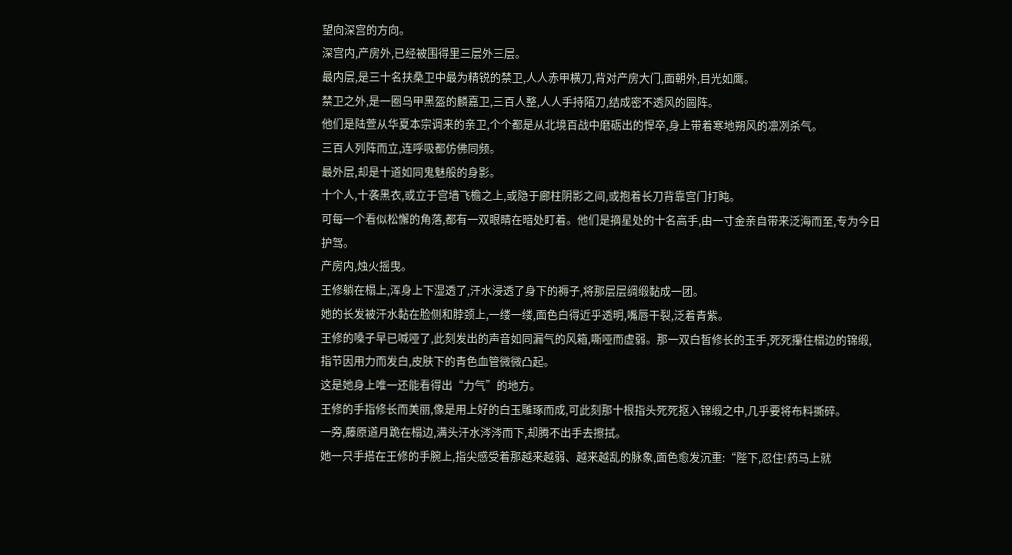望向深宫的方向。
深宫内,产房外,已经被围得里三层外三层。
最内层,是三十名扶桑卫中最为精锐的禁卫,人人赤甲横刀,背对产房大门,面朝外,目光如鹰。
禁卫之外,是一圈乌甲黑盔的麟嘉卫,三百人整,人人手持陌刀,结成密不透风的圆阵。
他们是陆萱从华夏本宗调来的亲卫,个个都是从北境百战中磨砺出的悍卒,身上带着寒地朔风的凛冽杀气。
三百人列阵而立,连呼吸都仿佛同频。
最外层,却是十道如同鬼魅般的身影。
十个人,十袭黑衣,或立于宫墙飞檐之上,或隐于廊柱阴影之间,或抱着长刀背靠宫门打盹。
可每一个看似松懈的角落,都有一双眼睛在暗处盯着。他们是摘星处的十名高手,由一寸金亲自带来泛海而至,专为今日护驾。
产房内,烛火摇曳。
王修躺在榻上,浑身上下湿透了,汗水浸透了身下的褥子,将那层层绸缎黏成一团。
她的长发被汗水黏在脸侧和脖颈上,一缕一缕,面色白得近乎透明,嘴唇干裂,泛着青紫。
王修的嗓子早已喊哑了,此刻发出的声音如同漏气的风箱,嘶哑而虚弱。那一双白皙修长的玉手,死死攥住榻边的锦缎,指节因用力而发白,皮肤下的青色血管微微凸起。
这是她身上唯一还能看得出“力气”的地方。
王修的手指修长而美丽,像是用上好的白玉雕琢而成,可此刻那十根指头死死抠入锦缎之中,几乎要将布料撕碎。
一旁,藤原道月跪在榻边,满头汗水涔涔而下,却腾不出手去擦拭。
她一只手搭在王修的手腕上,指尖感受着那越来越弱、越来越乱的脉象,面色愈发沉重:“陛下,忍住!药马上就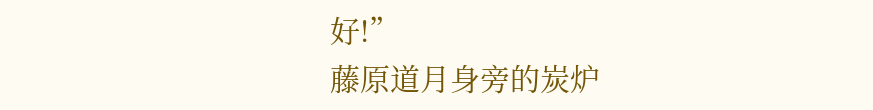好!”
藤原道月身旁的炭炉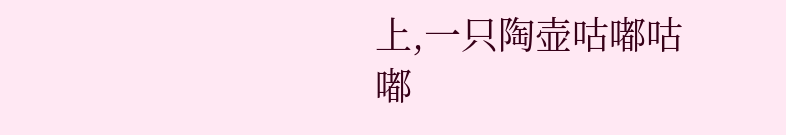上,一只陶壶咕嘟咕嘟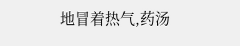地冒着热气,药汤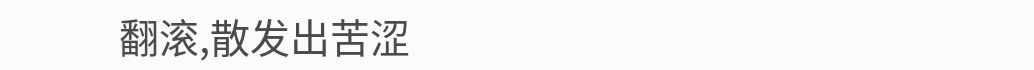翻滚,散发出苦涩